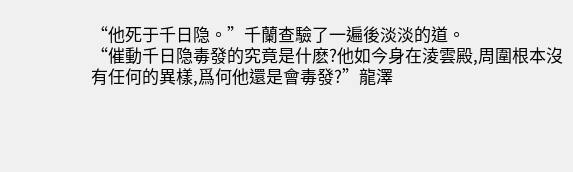“他死于千日隐。”千蘭查驗了一遍後淡淡的道。
“催動千日隐毒發的究竟是什麽?他如今身在淩雲殿,周圍根本沒有任何的異樣,爲何他還是會毒發?”龍澤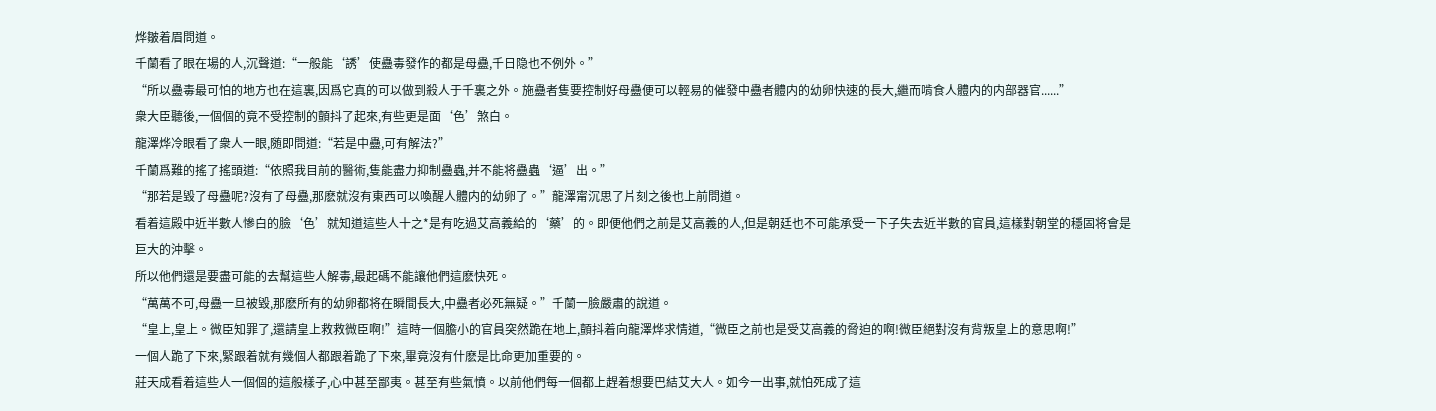烨皺着眉問道。
千蘭看了眼在場的人,沉聲道:“一般能‘誘’使蠱毒發作的都是母蠱,千日隐也不例外。”
“所以蠱毒最可怕的地方也在這裏,因爲它真的可以做到殺人于千裏之外。施蠱者隻要控制好母蠱便可以輕易的催發中蠱者體内的幼卵快速的長大,繼而啃食人體内的内部器官......”
衆大臣聽後,一個個的竟不受控制的顫抖了起來,有些更是面‘色’煞白。
龍澤烨冷眼看了衆人一眼,随即問道:“若是中蠱,可有解法?”
千蘭爲難的搖了搖頭道:“依照我目前的醫術,隻能盡力抑制蠱蟲,并不能将蠱蟲‘逼’出。”
“那若是毀了母蠱呢?沒有了母蠱,那麽就沒有東西可以喚醒人體内的幼卵了。”龍澤甯沉思了片刻之後也上前問道。
看着這殿中近半數人慘白的臉‘色’就知道這些人十之*是有吃過艾高義給的‘藥’的。即便他們之前是艾高義的人,但是朝廷也不可能承受一下子失去近半數的官員,這樣對朝堂的穩固将會是巨大的沖擊。
所以他們還是要盡可能的去幫這些人解毒,最起碼不能讓他們這麽快死。
“萬萬不可,母蠱一旦被毀,那麽所有的幼卵都将在瞬間長大,中蠱者必死無疑。”千蘭一臉嚴肅的說道。
“皇上,皇上。微臣知罪了,還請皇上救救微臣啊!”這時一個膽小的官員突然跪在地上,顫抖着向龍澤烨求情道,“微臣之前也是受艾高義的脅迫的啊!微臣絕對沒有背叛皇上的意思啊!”
一個人跪了下來,緊跟着就有幾個人都跟着跪了下來,畢竟沒有什麽是比命更加重要的。
莊天成看着這些人一個個的這般樣子,心中甚至鄙夷。甚至有些氣憤。以前他們每一個都上趕着想要巴結艾大人。如今一出事,就怕死成了這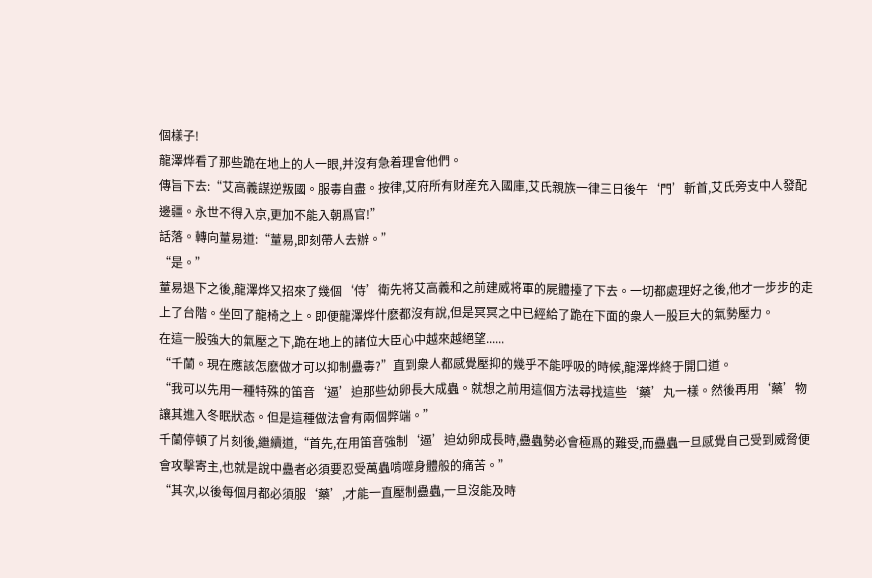個樣子!
龍澤烨看了那些跪在地上的人一眼,并沒有急着理會他們。
傳旨下去:“艾高義謀逆叛國。服毒自盡。按律,艾府所有财産充入國庫,艾氏親族一律三日後午‘門’斬首,艾氏旁支中人發配邊疆。永世不得入京,更加不能入朝爲官!”
話落。轉向蕫易道:“蕫易,即刻帶人去辦。”
“是。”
蕫易退下之後,龍澤烨又招來了幾個‘侍’衛先将艾高義和之前建威将軍的屍體擡了下去。一切都處理好之後,他才一步步的走上了台階。坐回了龍椅之上。即便龍澤烨什麽都沒有說,但是冥冥之中已經給了跪在下面的衆人一股巨大的氣勢壓力。
在這一股強大的氣壓之下,跪在地上的諸位大臣心中越來越絕望......
“千蘭。現在應該怎麽做才可以抑制蠱毒?”直到衆人都感覺壓抑的幾乎不能呼吸的時候,龍澤烨終于開口道。
“我可以先用一種特殊的笛音‘逼’迫那些幼卵長大成蟲。就想之前用這個方法尋找這些‘藥’丸一樣。然後再用‘藥’物讓其進入冬眠狀态。但是這種做法會有兩個弊端。”
千蘭停頓了片刻後,繼續道,“首先,在用笛音強制‘逼’迫幼卵成長時,蠱蟲勢必會極爲的難受,而蠱蟲一旦感覺自己受到威脅便會攻擊寄主,也就是說中蠱者必須要忍受萬蟲啃噬身體般的痛苦。”
“其次,以後每個月都必須服‘藥’,才能一直壓制蠱蟲,一旦沒能及時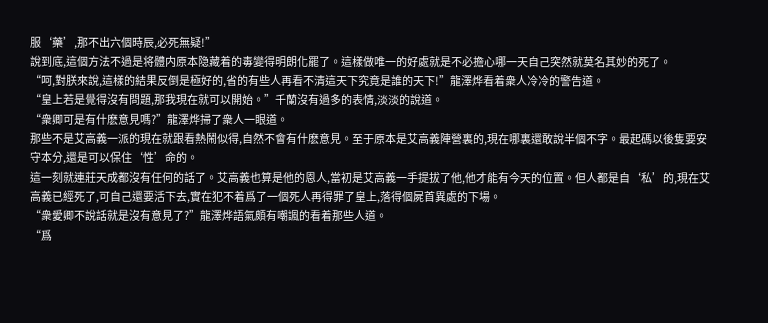服‘藥’,那不出六個時辰,必死無疑!”
說到底,這個方法不過是将體内原本隐藏着的毒變得明朗化罷了。這樣做唯一的好處就是不必擔心哪一天自己突然就莫名其妙的死了。
“呵,對朕來說,這樣的結果反倒是極好的,省的有些人再看不清這天下究竟是誰的天下!”龍澤烨看着衆人冷冷的警告道。
“皇上若是覺得沒有問題,那我現在就可以開始。”千蘭沒有過多的表情,淡淡的說道。
“衆卿可是有什麽意見嗎?”龍澤烨掃了衆人一眼道。
那些不是艾高義一派的現在就跟看熱鬧似得,自然不會有什麽意見。至于原本是艾高義陣營裏的,現在哪裏還敢說半個不字。最起碼以後隻要安守本分,還是可以保住‘性’命的。
這一刻就連莊天成都沒有任何的話了。艾高義也算是他的恩人,當初是艾高義一手提拔了他,他才能有今天的位置。但人都是自‘私’的,現在艾高義已經死了,可自己還要活下去,實在犯不着爲了一個死人再得罪了皇上,落得個屍首異處的下場。
“衆愛卿不說話就是沒有意見了?”龍澤烨語氣頗有嘲諷的看着那些人道。
“爲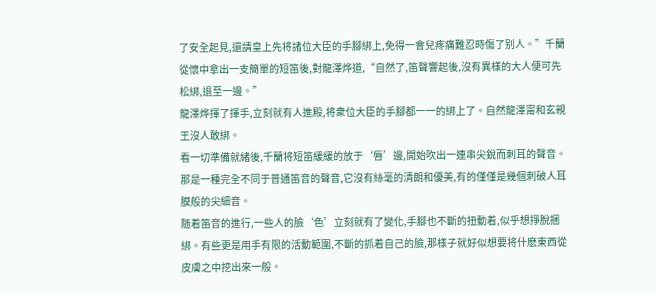了安全起見,還請皇上先将諸位大臣的手腳綁上,免得一會兒疼痛難忍時傷了别人。”千蘭從懷中拿出一支簡單的短笛後,對龍澤烨道,“自然了,笛聲響起後,沒有異樣的大人便可先松綁,退至一邊。”
龍澤烨揮了揮手,立刻就有人進殿,将衆位大臣的手腳都一一的綁上了。自然龍澤甯和玄親王沒人敢綁。
看一切準備就緒後,千蘭将短笛緩緩的放于‘唇’邊,開始吹出一連串尖銳而刺耳的聲音。那是一種完全不同于普通笛音的聲音,它沒有絲毫的清朗和優美,有的僅僅是幾個刺破人耳膜般的尖細音。
随着笛音的進行,一些人的臉‘色’立刻就有了變化,手腳也不斷的扭動着,似乎想掙脫捆綁。有些更是用手有限的活動範圍,不斷的抓着自己的臉,那樣子就好似想要将什麽東西從皮膚之中挖出來一般。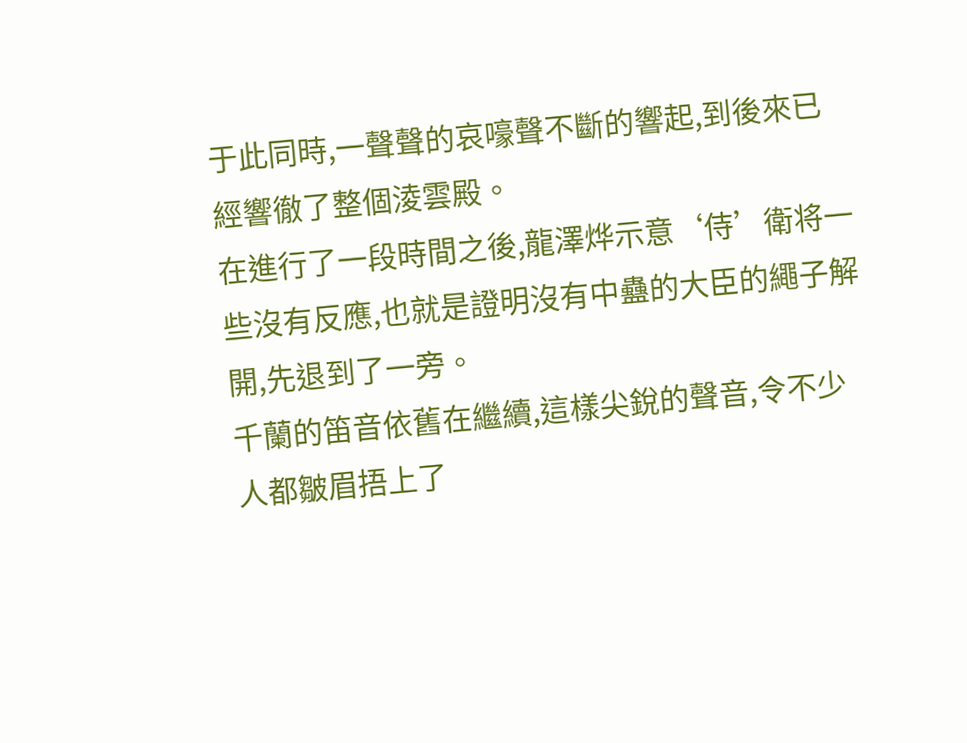于此同時,一聲聲的哀嚎聲不斷的響起,到後來已經響徹了整個淩雲殿。
在進行了一段時間之後,龍澤烨示意‘侍’衛将一些沒有反應,也就是證明沒有中蠱的大臣的繩子解開,先退到了一旁。
千蘭的笛音依舊在繼續,這樣尖銳的聲音,令不少人都皺眉捂上了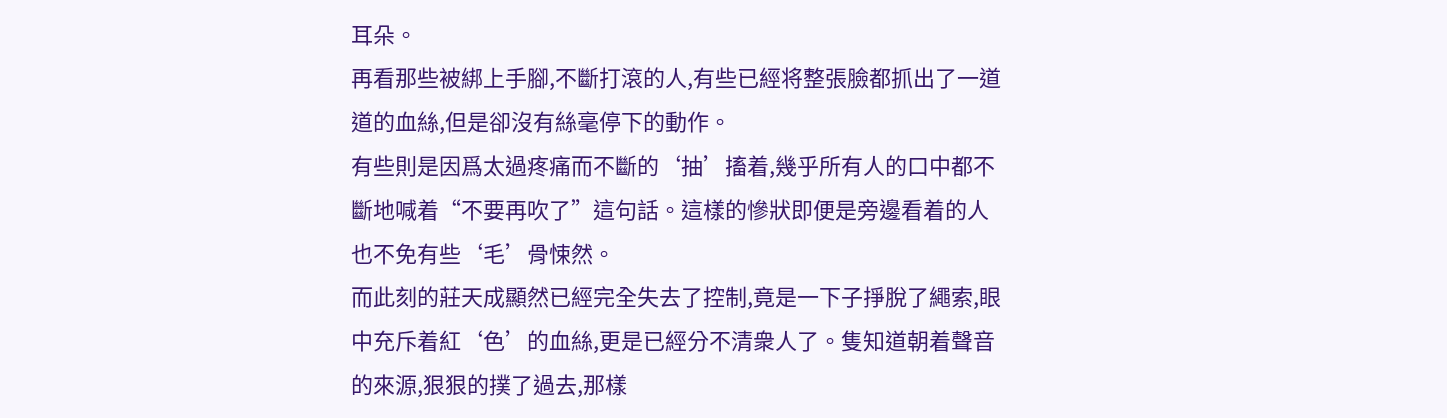耳朵。
再看那些被綁上手腳,不斷打滾的人,有些已經将整張臉都抓出了一道道的血絲,但是卻沒有絲毫停下的動作。
有些則是因爲太過疼痛而不斷的‘抽’搐着,幾乎所有人的口中都不斷地喊着“不要再吹了”這句話。這樣的慘狀即便是旁邊看着的人也不免有些‘毛’骨悚然。
而此刻的莊天成顯然已經完全失去了控制,竟是一下子掙脫了繩索,眼中充斥着紅‘色’的血絲,更是已經分不清衆人了。隻知道朝着聲音的來源,狠狠的撲了過去,那樣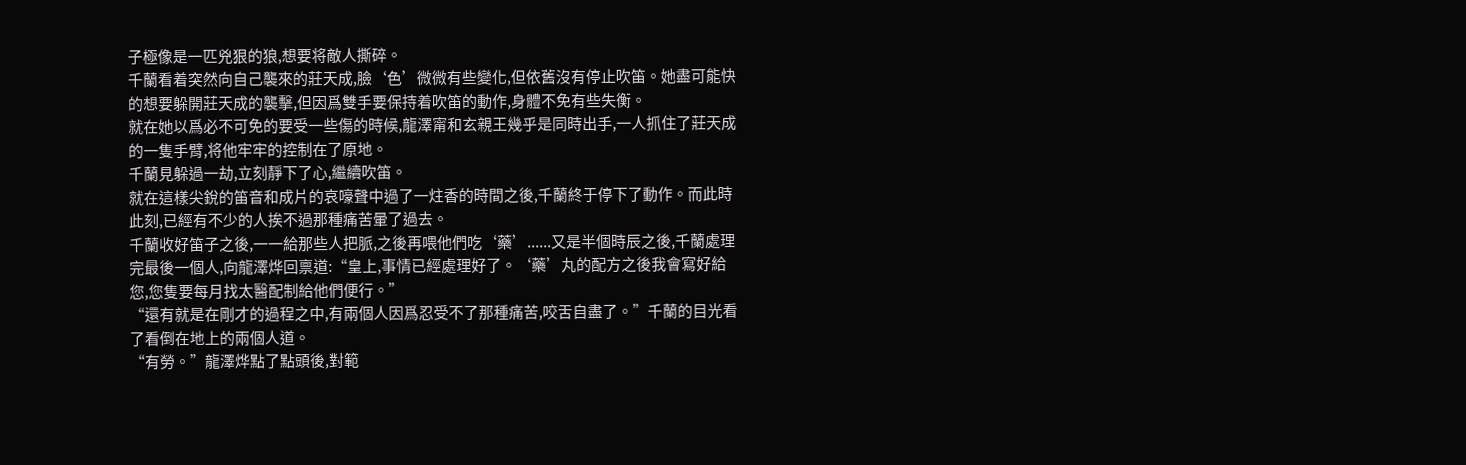子極像是一匹兇狠的狼,想要将敵人撕碎。
千蘭看着突然向自己襲來的莊天成,臉‘色’微微有些變化,但依舊沒有停止吹笛。她盡可能快的想要躲開莊天成的襲擊,但因爲雙手要保持着吹笛的動作,身體不免有些失衡。
就在她以爲必不可免的要受一些傷的時候,龍澤甯和玄親王幾乎是同時出手,一人抓住了莊天成的一隻手臂,将他牢牢的控制在了原地。
千蘭見躲過一劫,立刻靜下了心,繼續吹笛。
就在這樣尖銳的笛音和成片的哀嚎聲中過了一炷香的時間之後,千蘭終于停下了動作。而此時此刻,已經有不少的人挨不過那種痛苦暈了過去。
千蘭收好笛子之後,一一給那些人把脈,之後再喂他們吃‘藥’......又是半個時辰之後,千蘭處理完最後一個人,向龍澤烨回禀道:“皇上,事情已經處理好了。‘藥’丸的配方之後我會寫好給您,您隻要每月找太醫配制給他們便行。”
“還有就是在剛才的過程之中,有兩個人因爲忍受不了那種痛苦,咬舌自盡了。”千蘭的目光看了看倒在地上的兩個人道。
“有勞。”龍澤烨點了點頭後,對範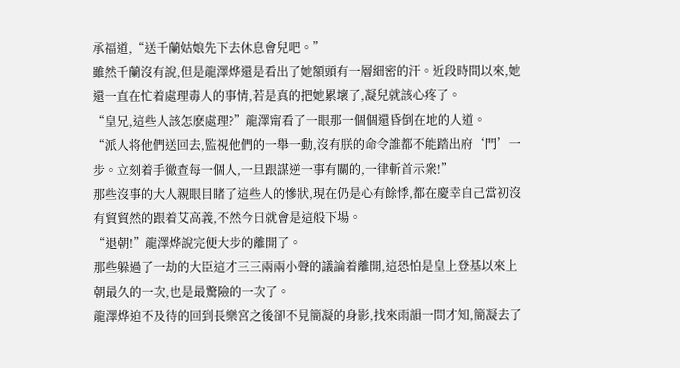承福道,“送千蘭姑娘先下去休息會兒吧。”
雖然千蘭沒有說,但是龍澤烨還是看出了她額頭有一層細密的汗。近段時間以來,她還一直在忙着處理毒人的事情,若是真的把她累壞了,凝兒就該心疼了。
“皇兄,這些人該怎麽處理?”龍澤甯看了一眼那一個個還昏倒在地的人道。
“派人将他們送回去,監視他們的一舉一動,沒有朕的命令誰都不能踏出府‘門’一步。立刻着手徹查每一個人,一旦跟謀逆一事有關的,一律斬首示衆!”
那些沒事的大人親眼目睹了這些人的慘狀,現在仍是心有餘悸,都在慶幸自己當初沒有貿貿然的跟着艾高義,不然今日就會是這般下場。
“退朝!”龍澤烨說完便大步的離開了。
那些躲過了一劫的大臣這才三三兩兩小聲的議論着離開,這恐怕是皇上登基以來上朝最久的一次,也是最驚險的一次了。
龍澤烨迫不及待的回到長樂宮之後卻不見簡凝的身影,找來雨韻一問才知,簡凝去了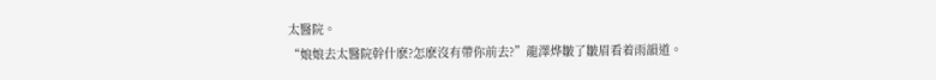太醫院。
“娘娘去太醫院幹什麽?怎麽沒有帶你前去?”龍澤烨皺了皺眉看着雨韻道。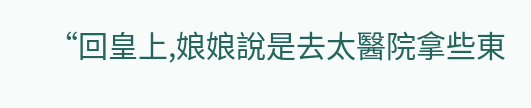“回皇上,娘娘說是去太醫院拿些東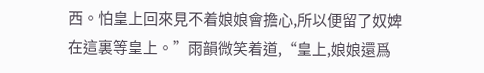西。怕皇上回來見不着娘娘會擔心,所以便留了奴婢在這裏等皇上。”雨韻微笑着道,“皇上,娘娘還爲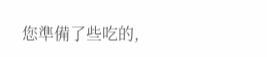您準備了些吃的,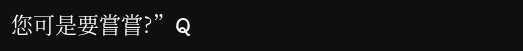您可是要嘗嘗?”Q